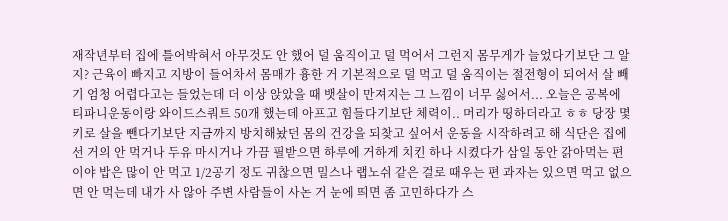재작년부터 집에 틀어박혀서 아무것도 안 했어 덜 움직이고 덜 먹어서 그런지 몸무게가 늘었다기보단 그 알지? 근육이 빠지고 지방이 들어차서 몸매가 흉한 거 기본적으로 덜 먹고 덜 움직이는 절전형이 되어서 살 빼기 엄청 어렵다고는 들었는데 더 이상 앉았을 때 뱃살이 만져지는 그 느낌이 너무 싫어서... 오늘은 공복에 티파니운동이랑 와이드스쿼트 50개 했는데 아프고 힘들다기보단 체력이.. 머리가 띵하더라고 ㅎㅎ 당장 몇키로 살을 뺀다기보단 지금까지 방치해놨던 몸의 건강을 되찾고 싶어서 운동을 시작하려고 해 식단은 집에선 거의 안 먹거나 두유 마시거나 가끔 필받으면 하루에 거하게 치킨 하나 시켰다가 삼일 동안 갉아먹는 편이야 밥은 많이 안 먹고 1/2공기 정도 귀찮으면 밀스나 랩노쉬 같은 걸로 때우는 편 과자는 있으면 먹고 없으면 안 먹는데 내가 사 않아 주변 사람들이 사논 거 눈에 띄면 좀 고민하다가 스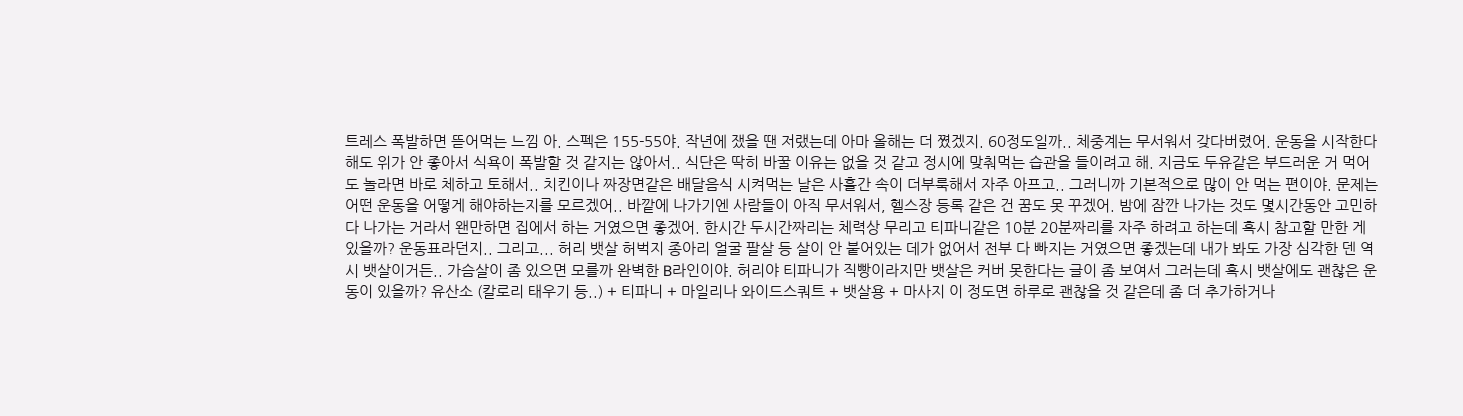트레스 폭발하면 뜯어먹는 느낌 아. 스펙은 155-55야. 작년에 쟀을 땐 저랬는데 아마 올해는 더 쪘겠지. 60정도일까.. 체중계는 무서워서 갖다버렸어. 운동을 시작한다 해도 위가 안 좋아서 식욕이 폭발할 것 같지는 않아서.. 식단은 딱히 바꿀 이유는 없을 것 같고 정시에 맞춰먹는 습관을 들이려고 해. 지금도 두유같은 부드러운 거 먹어도 놀라면 바로 체하고 토해서.. 치킨이나 짜장면같은 배달음식 시켜먹는 날은 사흘간 속이 더부룩해서 자주 아프고.. 그러니까 기본적으로 많이 안 먹는 편이야. 문제는 어떤 운동을 어떻게 해야하는지를 모르겠어.. 바깥에 나가기엔 사람들이 아직 무서워서, 헬스장 등록 같은 건 꿈도 못 꾸겠어. 밤에 잠깐 나가는 것도 몇시간동안 고민하다 나가는 거라서 왠만하면 집에서 하는 거였으면 좋겠어. 한시간 두시간짜리는 체력상 무리고 티파니같은 10분 20분짜리를 자주 하려고 하는데 혹시 참고할 만한 게 있을까? 운동표라던지.. 그리고... 허리 뱃살 허벅지 종아리 얼굴 팔살 등 살이 안 붙어있는 데가 없어서 전부 다 빠지는 거였으면 좋겠는데 내가 봐도 가장 심각한 덴 역시 뱃살이거든.. 가슴살이 좀 있으면 모를까 완벽한 B라인이야. 허리야 티파니가 직빵이라지만 뱃살은 커버 못한다는 글이 좀 보여서 그러는데 혹시 뱃살에도 괜찮은 운동이 있을까? 유산소 (칼로리 태우기 등..) + 티파니 + 마일리나 와이드스쿼트 + 뱃살용 + 마사지 이 정도면 하루로 괜찮을 것 같은데 좀 더 추가하거나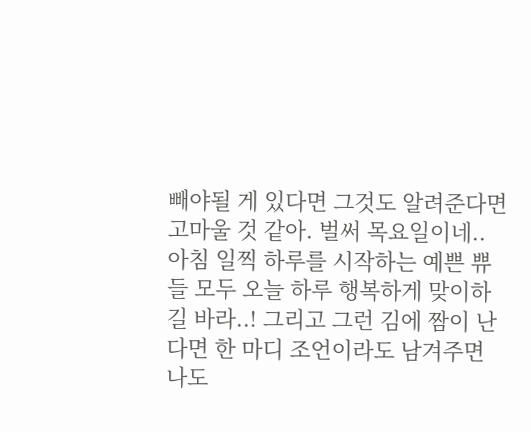빼야될 게 있다면 그것도 알려준다면 고마울 것 같아. 벌써 목요일이네.. 아침 일찍 하루를 시작하는 예쁜 쀼들 모두 오늘 하루 행복하게 맞이하길 바라..! 그리고 그런 김에 짬이 난다면 한 마디 조언이라도 남겨주면 나도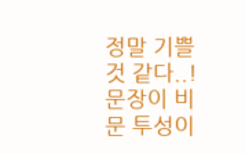정말 기쁠 것 같다..! 문장이 비문 투성이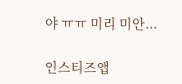야 ㅠㅠ 미리 미안...

인스티즈앱